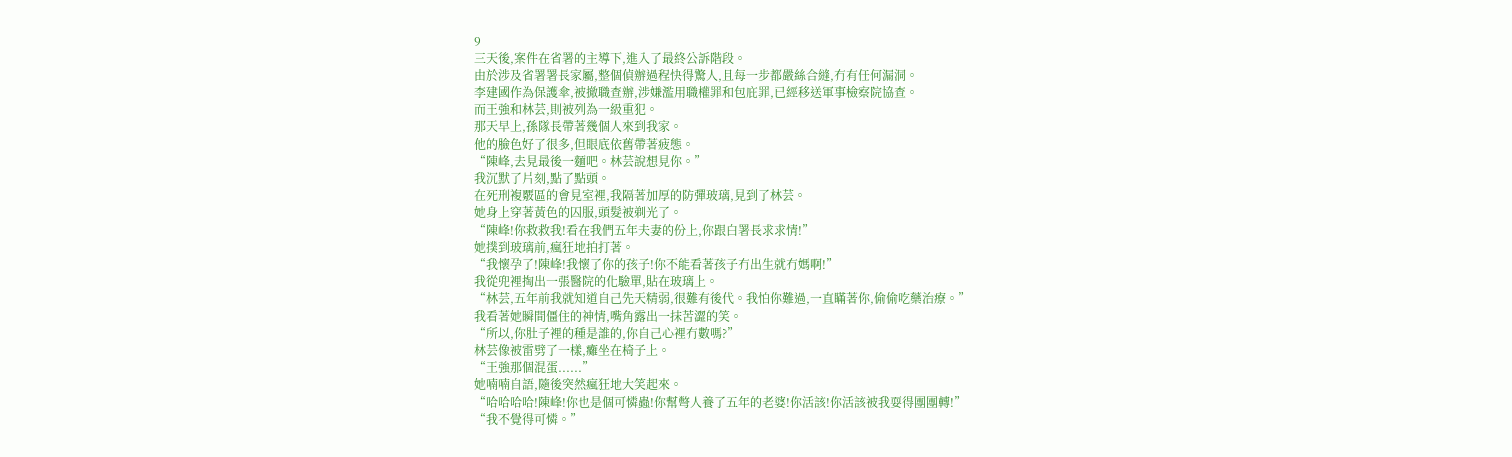9
三天後,案件在省署的主導下,進入了最終公訴階段。
由於涉及省署署長家屬,整個偵辦過程快得驚人,且每一步都嚴絲合縫,冇有任何漏洞。
李建國作為保護傘,被撤職查辦,涉嫌濫用職權罪和包庇罪,已經移送軍事檢察院協查。
而王強和林芸,則被列為一級重犯。
那天早上,孫隊長帶著幾個人來到我家。
他的臉色好了很多,但眼底依舊帶著疲態。
“陳峰,去見最後一麵吧。林芸說想見你。”
我沉默了片刻,點了點頭。
在死刑複覈區的會見室裡,我隔著加厚的防彈玻璃,見到了林芸。
她身上穿著黃色的囚服,頭髮被剃光了。
“陳峰!你救救我!看在我們五年夫妻的份上,你跟白署長求求情!”
她撲到玻璃前,瘋狂地拍打著。
“我懷孕了!陳峰!我懷了你的孩子!你不能看著孩子冇出生就冇媽啊!”
我從兜裡掏出一張醫院的化驗單,貼在玻璃上。
“林芸,五年前我就知道自己先天精弱,很難有後代。我怕你難過,一直瞞著你,偷偷吃藥治療。”
我看著她瞬間僵住的神情,嘴角露出一抹苦澀的笑。
“所以,你肚子裡的種是誰的,你自己心裡冇數嗎?”
林芸像被雷劈了一樣,癱坐在椅子上。
“王強那個混蛋......”
她喃喃自語,隨後突然瘋狂地大笑起來。
“哈哈哈哈!陳峰!你也是個可憐蟲!你幫彆人養了五年的老婆!你活該!你活該被我耍得團團轉!”
“我不覺得可憐。”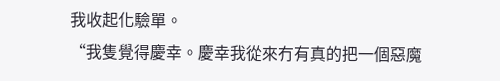我收起化驗單。
“我隻覺得慶幸。慶幸我從來冇有真的把一個惡魔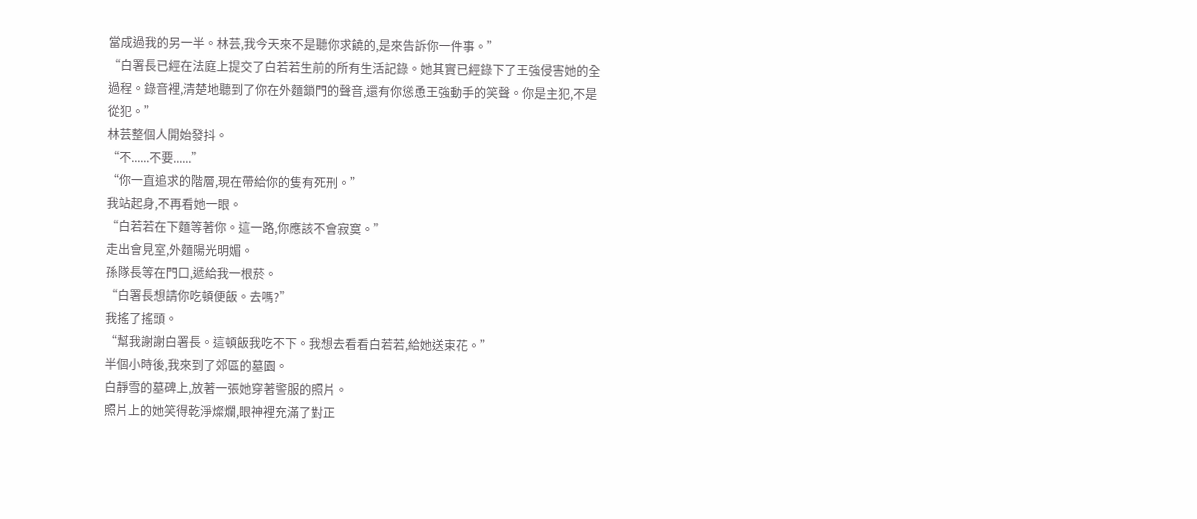當成過我的另一半。林芸,我今天來不是聽你求饒的,是來告訴你一件事。”
“白署長已經在法庭上提交了白若若生前的所有生活記錄。她其實已經錄下了王強侵害她的全過程。錄音裡,清楚地聽到了你在外麵鎖門的聲音,還有你慫恿王強動手的笑聲。你是主犯,不是從犯。”
林芸整個人開始發抖。
“不......不要......”
“你一直追求的階層,現在帶給你的隻有死刑。”
我站起身,不再看她一眼。
“白若若在下麵等著你。這一路,你應該不會寂寞。”
走出會見室,外麵陽光明媚。
孫隊長等在門口,遞給我一根菸。
“白署長想請你吃頓便飯。去嗎?”
我搖了搖頭。
“幫我謝謝白署長。這頓飯我吃不下。我想去看看白若若,給她送束花。”
半個小時後,我來到了郊區的墓園。
白靜雪的墓碑上,放著一張她穿著警服的照片。
照片上的她笑得乾淨燦爛,眼神裡充滿了對正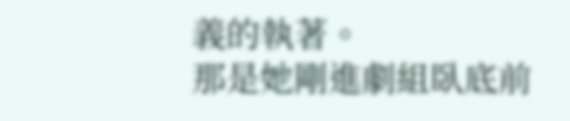義的執著。
那是她剛進劇組臥底前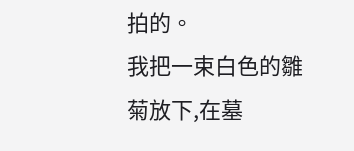拍的。
我把一束白色的雛菊放下,在墓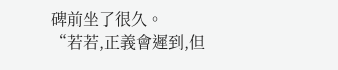碑前坐了很久。
“若若,正義會遲到,但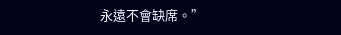永遠不會缺席。”